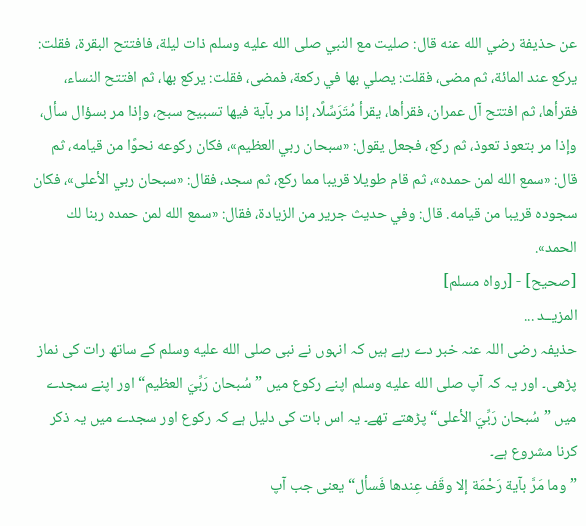عن حذيفة رضي الله عنه قال: صليت مع النبي صلى الله عليه وسلم ذات ليلة، فافتتح البقرة، فقلت: يركع عند المائة، ثم مضى، فقلت: يصلي بها في ركعة، فمضى، فقلت: يركع بها، ثم افتتح النساء، فقرأها، ثم افتتح آل عمران، فقرأها، يقرأ مُتَرَسِّلًا، إذا مر بآية فيها تسبيح سبح، وإذا مر بسؤال سأل، وإذا مر بتعوذ تعوذ، ثم ركع، فجعل يقول: «سبحان ربي العظيم»، فكان ركوعه نحوًا من قيامه، ثم قال: «سمع الله لمن حمده»، ثم قام طويلا قريبا مما ركع، ثم سجد، فقال: «سبحان ربي الأعلى»، فكان سجوده قريبا من قيامه. قال: وفي حديث جرير من الزيادة، فقال: «سمع الله لمن حمده ربنا لك الحمد».
[صحيح] - [رواه مسلم]
المزيــد ...
حذیفہ رضی اللہ عنہ خبر دے رہے ہیں کہ انہوں نے نبی صلى الله عليه وسلم کے ساتھ رات کی نماز پڑھی۔ اور یہ کہ آپ صلى الله عليه وسلم اپنے رکوع میں ”سُبحان رَبِّيَ العظيم“ اور اپنے سجدے میں ”سُبحان رَبِّيَ الأعلى“ پڑھتے تھے۔ یہ اس بات کی دلیل ہے کہ رکوع اور سجدے میں یہ ذکر کرنا مشروع ہے۔
”وما مَرَّ بآية رَحْمَة إلا وقَف عِندها فَسأل“ یعنی جب آپ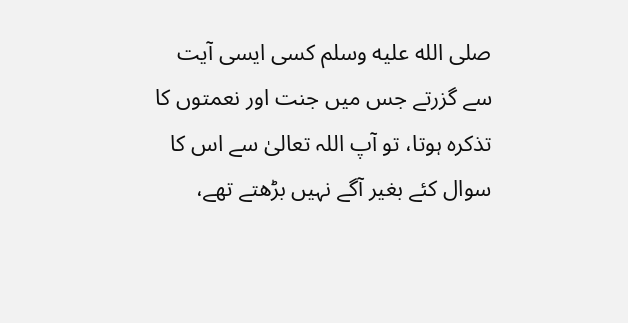صلى الله عليه وسلم کسی ایسی آیت سے گزرتے جس میں جنت اور نعمتوں کا تذکرہ ہوتا، تو آپ اللہ تعالیٰ سے اس کا سوال کئے بغیر آگے نہیں بڑھتے تھے،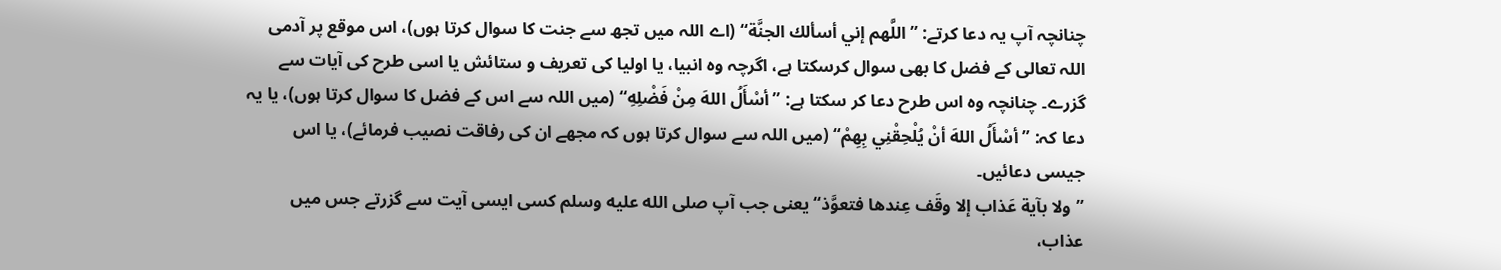چنانچہ آپ یہ دعا کرتے: ”اللَّهم إني أسألك الجنَّة“ (اے اللہ میں تجھ سے جنت کا سوال کرتا ہوں)، اس موقع پر آدمی اللہ تعالی کے فضل کا بھی سوال کرسکتا ہے، اگرچہ وہ انبیا، یا اولیا کی تعریف و ستائش یا اسی طرح کی آیات سے گزرے۔ چنانچہ وہ اس طرح دعا کر سکتا ہے: ”أسْأَلُ اللهَ مِنْ فَضْلِهِ“ (میں اللہ سے اس کے فضل کا سوال کرتا ہوں)، یا یہ دعا کہ: ”أسْأَلُ اللهَ أنْ يُلْحِقْنِي بِهِمْ“ (میں اللہ سے سوال کرتا ہوں کہ مجھے ان کی رفاقت نصیب فرمائے)، یا اس جیسی دعائیں۔
”ولا بآية عَذاب إلا وقَف عِندها فتعوَّذ“ یعنی جب آپ صلى الله عليه وسلم کسی ایسی آیت سے گزرتے جس میں عذاب،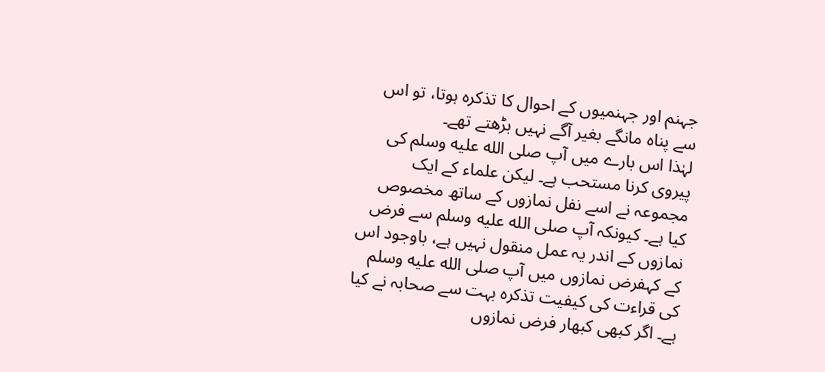جہنم اور جہنمیوں کے احوال کا تذکرہ ہوتا، تو اس سے پناہ مانگے بغیر آگے نہیں بڑھتے تھے۔
لہٰذا اس بارے میں آپ صلى الله عليه وسلم کی پیروی کرنا مستحب ہے۔ لیکن علماء کے ایک مجموعہ نے اسے نفل نمازوں کے ساتھ مخصوص کیا ہے۔ کیونکہ آپ صلى الله عليه وسلم سے فرض نمازوں کے اندر یہ عمل منقول نہیں ہے، باوجود اس کے کہفرض نمازوں میں آپ صلى الله عليه وسلم کی قراءت کی کیفیت تذکرہ بہت سے صحابہ نے کیا ہے۔ اگر کبھی کبھار فرض نمازوں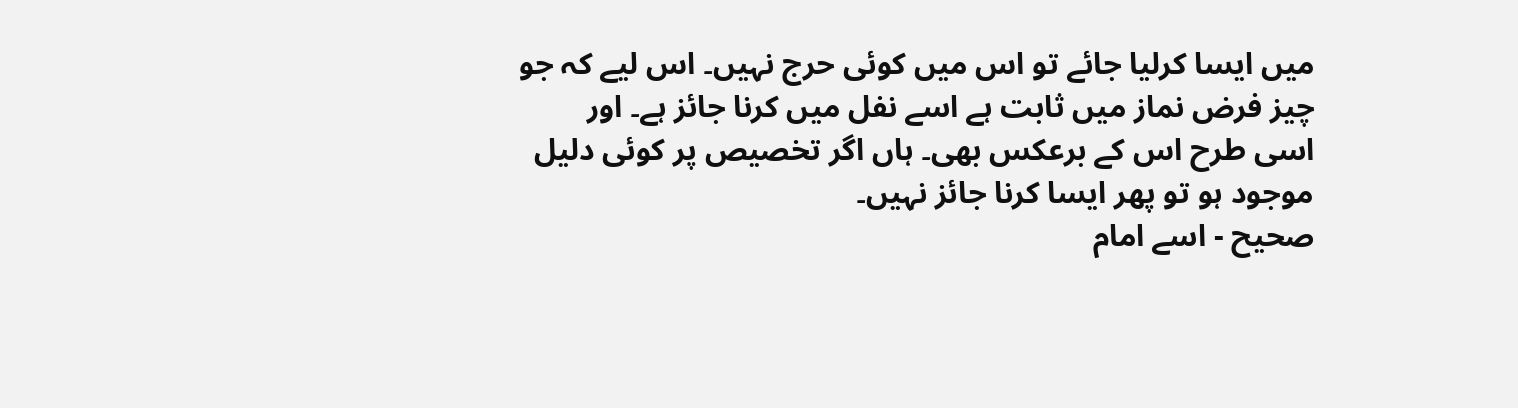میں ایسا کرلیا جائے تو اس میں کوئی حرج نہیں۔ اس لیے کہ جو چیز فرض نماز میں ثابت ہے اسے نفل میں کرنا جائز ہے۔ اور اسی طرح اس کے برعکس بھی۔ ہاں اگر تخصیص پر کوئی دلیل موجود ہو تو پھر ایسا کرنا جائز نہیں۔
صحیح - اسے امام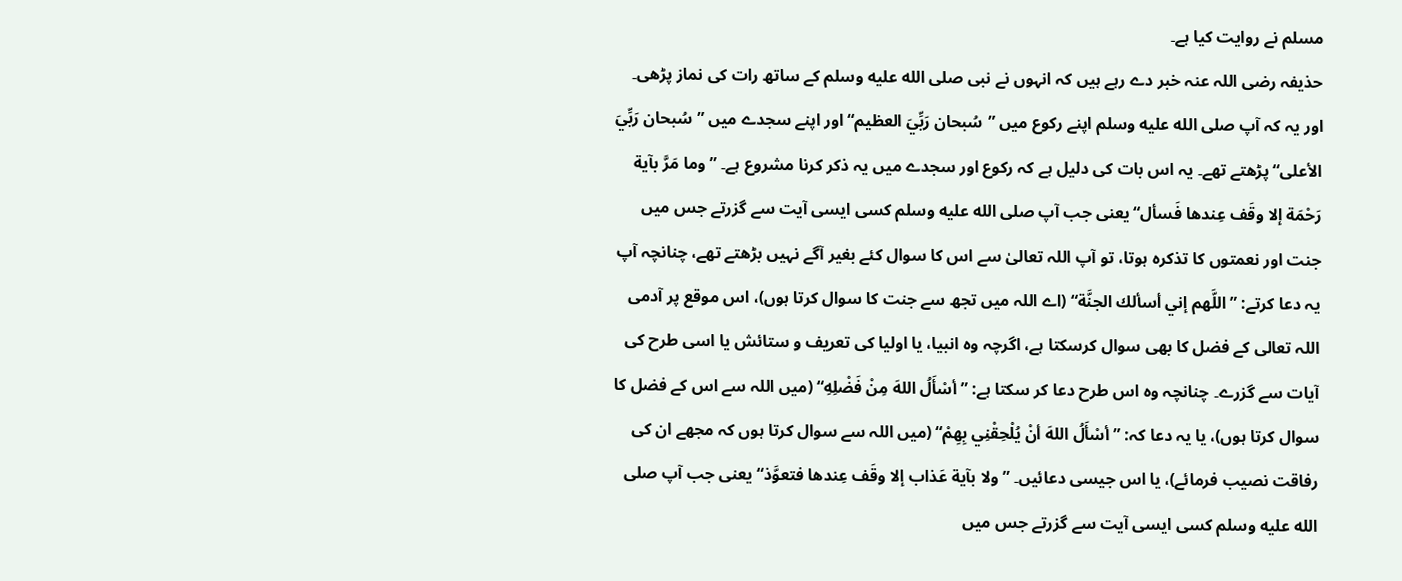مسلم نے روایت کیا ہے۔
حذیفہ رضی اللہ عنہ خبر دے رہے ہیں کہ انہوں نے نبی صلى الله عليه وسلم کے ساتھ رات کی نماز پڑھی۔ اور یہ کہ آپ صلى الله عليه وسلم اپنے رکوع میں ”سُبحان رَبِّيَ العظيم“ اور اپنے سجدے میں ”سُبحان رَبِّيَ الأعلى“ پڑھتے تھے۔ یہ اس بات کی دلیل ہے کہ رکوع اور سجدے میں یہ ذکر کرنا مشروع ہے۔ ”وما مَرَّ بآية رَحْمَة إلا وقَف عِندها فَسأل“ یعنی جب آپ صلى الله عليه وسلم کسی ایسی آیت سے گزرتے جس میں جنت اور نعمتوں کا تذکرہ ہوتا، تو آپ اللہ تعالیٰ سے اس کا سوال کئے بغیر آگے نہیں بڑھتے تھے، چنانچہ آپ یہ دعا کرتے: ”اللَّهم إني أسألك الجنَّة“ (اے اللہ میں تجھ سے جنت کا سوال کرتا ہوں)، اس موقع پر آدمی اللہ تعالی کے فضل کا بھی سوال کرسکتا ہے، اگرچہ وہ انبیا، یا اولیا کی تعریف و ستائش یا اسی طرح کی آیات سے گزرے۔ چنانچہ وہ اس طرح دعا کر سکتا ہے: ”أسْأَلُ اللهَ مِنْ فَضْلِهِ“ (میں اللہ سے اس کے فضل کا سوال کرتا ہوں)، یا یہ دعا کہ: ”أسْأَلُ اللهَ أنْ يُلْحِقْنِي بِهِمْ“ (میں اللہ سے سوال کرتا ہوں کہ مجھے ان کی رفاقت نصیب فرمائے)، یا اس جیسی دعائیں۔ ”ولا بآية عَذاب إلا وقَف عِندها فتعوَّذ“ یعنی جب آپ صلى الله عليه وسلم کسی ایسی آیت سے گزرتے جس میں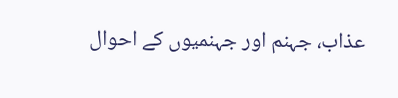عذاب، جہنم اور جہنمیوں کے احوال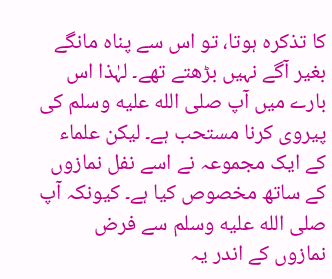کا تذکرہ ہوتا، تو اس سے پناہ مانگے بغیر آگے نہیں بڑھتے تھے۔ لہٰذا اس بارے میں آپ صلى الله عليه وسلم کی پیروی کرنا مستحب ہے۔ لیکن علماء کے ایک مجموعہ نے اسے نفل نمازوں کے ساتھ مخصوص کیا ہے۔ کیونکہ آپ صلى الله عليه وسلم سے فرض نمازوں کے اندر یہ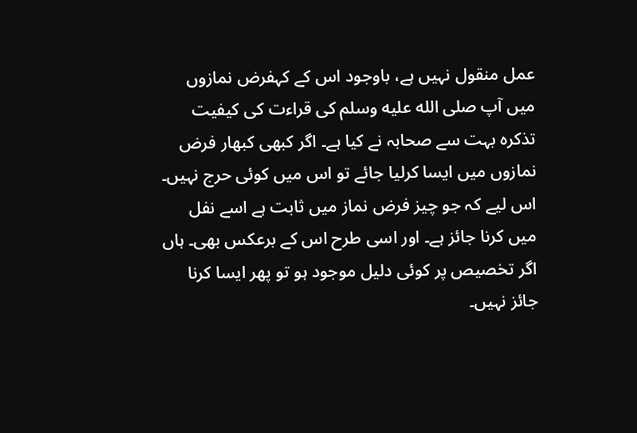عمل منقول نہیں ہے، باوجود اس کے کہفرض نمازوں میں آپ صلى الله عليه وسلم کی قراءت کی کیفیت تذکرہ بہت سے صحابہ نے کیا ہے۔ اگر کبھی کبھار فرض نمازوں میں ایسا کرلیا جائے تو اس میں کوئی حرج نہیں۔ اس لیے کہ جو چیز فرض نماز میں ثابت ہے اسے نفل میں کرنا جائز ہے۔ اور اسی طرح اس کے برعکس بھی۔ ہاں اگر تخصیص پر کوئی دلیل موجود ہو تو پھر ایسا کرنا جائز نہیں۔